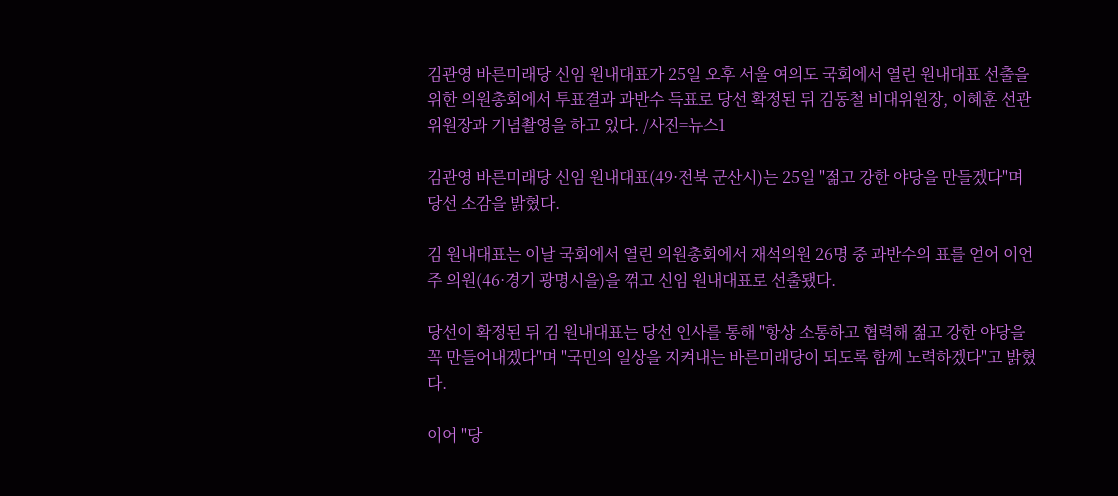김관영 바른미래당 신임 원내대표가 25일 오후 서울 여의도 국회에서 열린 원내대표 선출을 위한 의원총회에서 투표결과 과반수 득표로 당선 확정된 뒤 김동철 비대위원장, 이혜훈 선관위원장과 기념촬영을 하고 있다. /사진=뉴스1

김관영 바른미래당 신임 원내대표(49·전북 군산시)는 25일 "젊고 강한 야당을 만들겠다"며 당선 소감을 밝혔다.

김 원내대표는 이날 국회에서 열린 의원총회에서 재석의원 26명 중 과반수의 표를 얻어 이언주 의원(46·경기 광명시을)을 꺾고 신임 원내대표로 선출됐다.

당선이 확정된 뒤 김 원내대표는 당선 인사를 통해 "항상 소통하고 협력해 젊고 강한 야당을 꼭 만들어내겠다"며 "국민의 일상을 지켜내는 바른미래당이 되도록 함께 노력하겠다"고 밝혔다.

이어 "당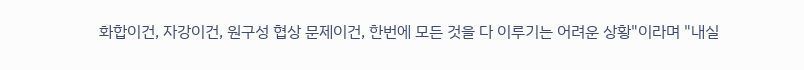화합이건, 자강이건, 원구성 협상 문제이건, 한번에 모든 것을 다 이루기는 어려운 상황"이라며 "내실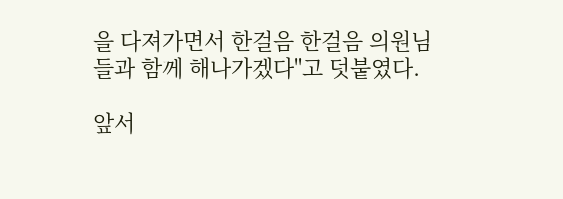을 다져가면서 한걸음 한걸음 의원님들과 함께 해나가겠다"고 덧붙였다.

앞서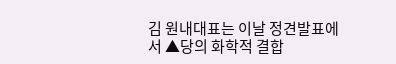김 원내대표는 이날 정견발표에서 ▲당의 화학적 결합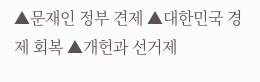▲문재인 정부 견제 ▲대한민국 경제 회복 ▲개헌과 선거제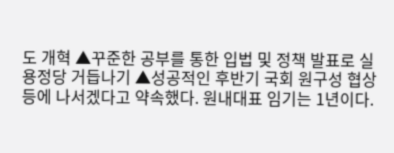도 개혁 ▲꾸준한 공부를 통한 입법 및 정책 발표로 실용정당 거듭나기 ▲성공적인 후반기 국회 원구성 협상 등에 나서겠다고 약속했다. 원내대표 임기는 1년이다.